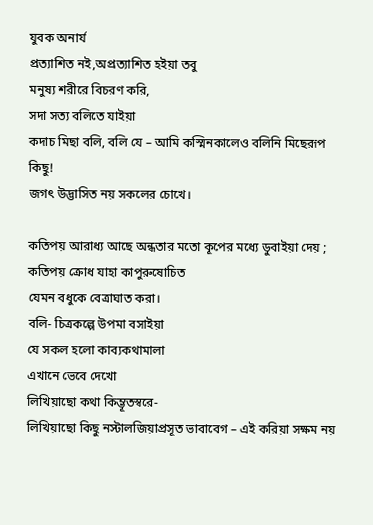যুবক অনার্য
প্রত্যাশিত নই,অপ্রত্যাশিত হইয়া তবু
মনুষ্য শরীরে বিচরণ করি,
সদা সত্য বলিতে যাইয়া
কদাচ মিছা বলি, বলি যে – আমি কস্মিনকালেও বলিনি মিছেরূপ কিছু!
জগৎ উদ্ভাসিত নয় সকলের চোখে।

কতিপয় আরাধ্য আছে অন্ধতার মতো কূপের মধ্যে ডুবাইয়া দেয় ;
কতিপয় ক্রোধ যাহা কাপুরুষোচিত
যেমন বধুকে বেত্রাঘাত করা।
বলি- চিত্রকল্পে উপমা বসাইয়া
যে সকল হলো কাব্যকথামালা
এখানে ভেবে দেখো
লিখিয়াছো কথা কিম্ভূতস্বরে-
লিখিয়াছো কিছু নস্টালজিয়াপ্রসূত ভাবাবেগ – এই করিয়া সক্ষম নয়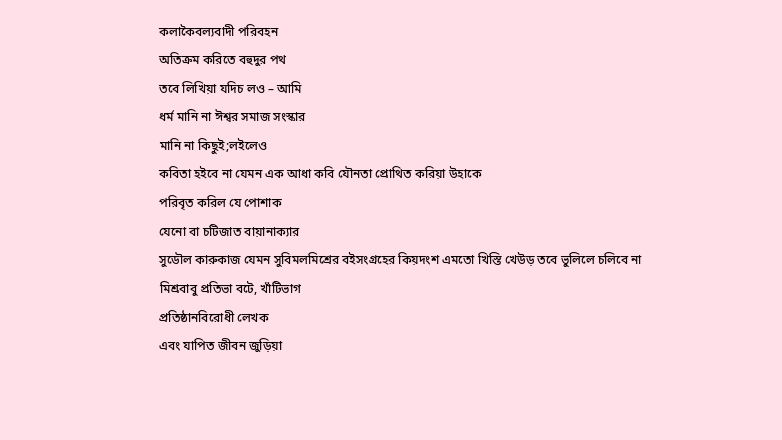কলাকৈবল্যবাদী পরিবহন
অতিক্রম করিতে বহুদুর পথ
তবে লিখিয়া যদিচ লও – আমি
ধর্ম মানি না ঈশ্বর সমাজ সংস্কার
মানি না কিছুই;লইলেও
কবিতা হইবে না যেমন এক আধা কবি যৌনতা প্রোথিত করিয়া উহাকে
পরিবৃত করিল যে পোশাক
যেনো বা চটিজাত বায়ানাক্যার
সুডৌল কারুকাজ যেমন সুবিমলমিশ্রের বইসংগ্রহের কিয়দংশ এমতো খিস্তি খেউড় তবে ভুলিলে চলিবে না
মিশ্রবাবু প্রতিভা বটে, খাঁটিভাগ
প্রতিষ্ঠানবিরোধী লেখক
এবং যাপিত জীবন জুড়িয়া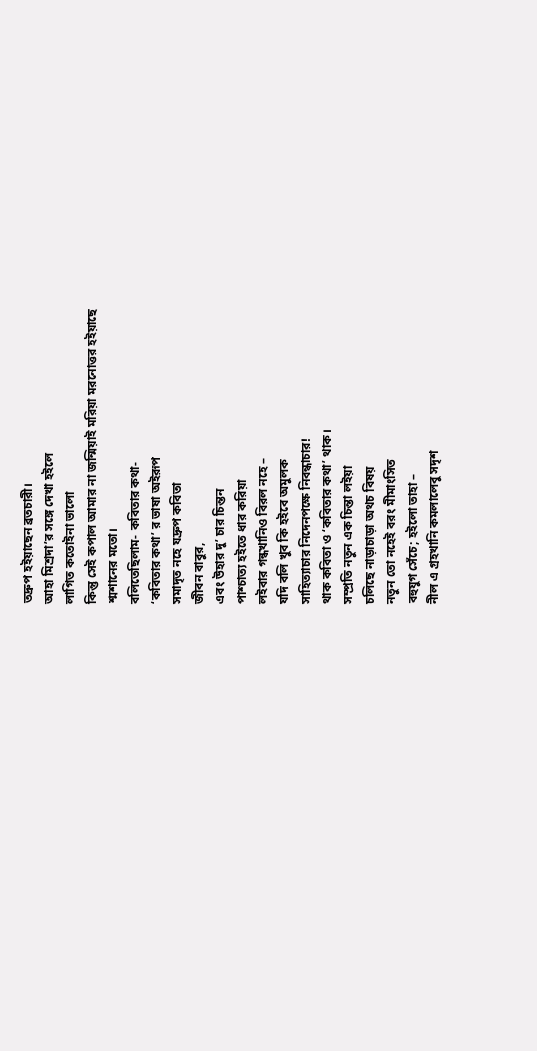তদ্রুপ হইয়াছেন ব্রতচারী।
আহা মিশ্রদা’র সঙ্গে দেখা হইলে
লাগিত কতোইনা ভালো
কিন্তু সেই কপাল আমার না জন্মিয়াই মরিয়া মরনোত্তর হইয়াছে
শ্মশানের মতো।
বলিতেছিলাম- কবিতার কথা-
‘কবিতার কথা’ র ভাষা অইরূপ
সমাদৃত নহে যদ্রুপ কবিতা
জীবন বাবুর,
এবং উহার দু’ চার চিন্তন
পাশ্চাত্য হইতে ধার করিয়া
লইবার গন্ধখানিও বিরল নহে –
যদি বলি খুব কি হইবে অমুলক
সাহিত্যাচার নিদেনপক্ষে নিবন্ধাচার!
থাক কবিতা ও ‘কবিতার কথা’ থাক।
সম্প্রতি নতুন এক চিন্তা লইয়া
চলিছে নাড়াচাড়া অথচ বিষয়
নতুন তো নহেই বরং মীমাংসিত
বহুযুগ সেঁচে; হইলো তাহা –
নীল এ গ্রহখানি কমলালেবু সদৃশ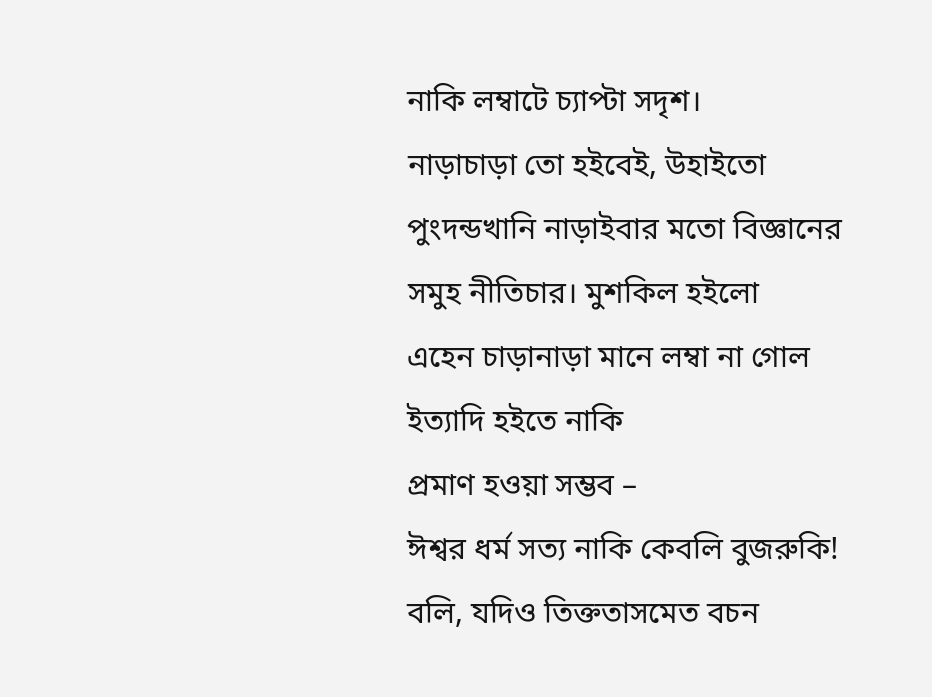নাকি লম্বাটে চ্যাপ্টা সদৃশ।
নাড়াচাড়া তো হইবেই, উহাইতো পুংদন্ডখানি নাড়াইবার মতো বিজ্ঞানের সমুহ নীতিচার। মুশকিল হইলো
এহেন চাড়ানাড়া মানে লম্বা না গোল
ইত্যাদি হইতে নাকি
প্রমাণ হওয়া সম্ভব –
ঈশ্বর ধর্ম সত্য নাকি কেবলি বুজরুকি! বলি, যদিও তিক্ততাসমেত বচন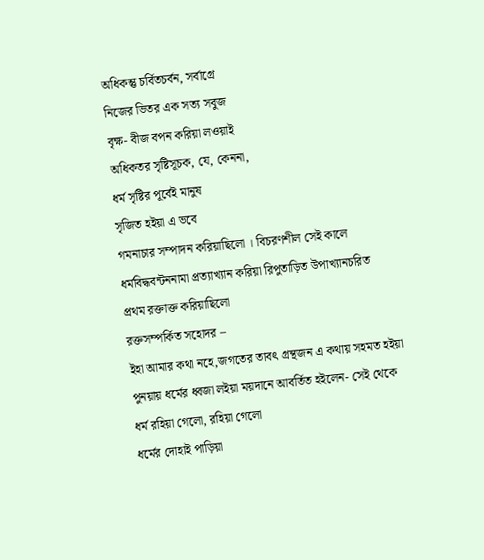অধিকন্তু চর্বিতচর্বন, সর্বাগ্রে
নিজের ভিতর এক সত্য সবুজ
বৃক্ষ- বীজ বপন করিয়া লওয়াই
অধিকতর সৃষ্টিসূচক, যে, কেননা,
ধর্ম সৃষ্টির পূর্বেই মানুষ
সৃজিত হইয়া এ ভবে
গমনাচার সম্পাদন করিয়াছিলো । বিচরণশীল সেই কালে
ধর্মবিদ্ধবন্টননামা প্রত্যাখ্যান করিয়া রিপুতাড়িত উপাখ্যানচরিত
প্রথম রক্তাক্ত করিয়াছিলো
রক্তসম্পর্কিত সহোদর –
ইহা আমার কথা নহে,জগতের তাবৎ গ্রন্থজন এ কথায় সহমত হইয়া
পুনয়ায় ধর্মের ধ্বজা লইয়া ময়দানে আবর্তিত হইলেন- সেই থেকে
ধর্ম রহিয়া গেলো, রহিয়া গেলো
ধর্মের দোহাই পাড়িয়া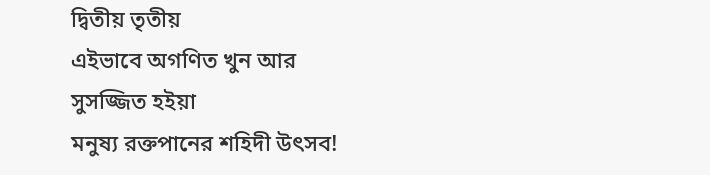দ্বিতীয় তৃতীয়
এইভাবে অগণিত খুন আর
সুসজ্জিত হইয়া
মনুষ্য রক্তপানের শহিদী উৎসব!